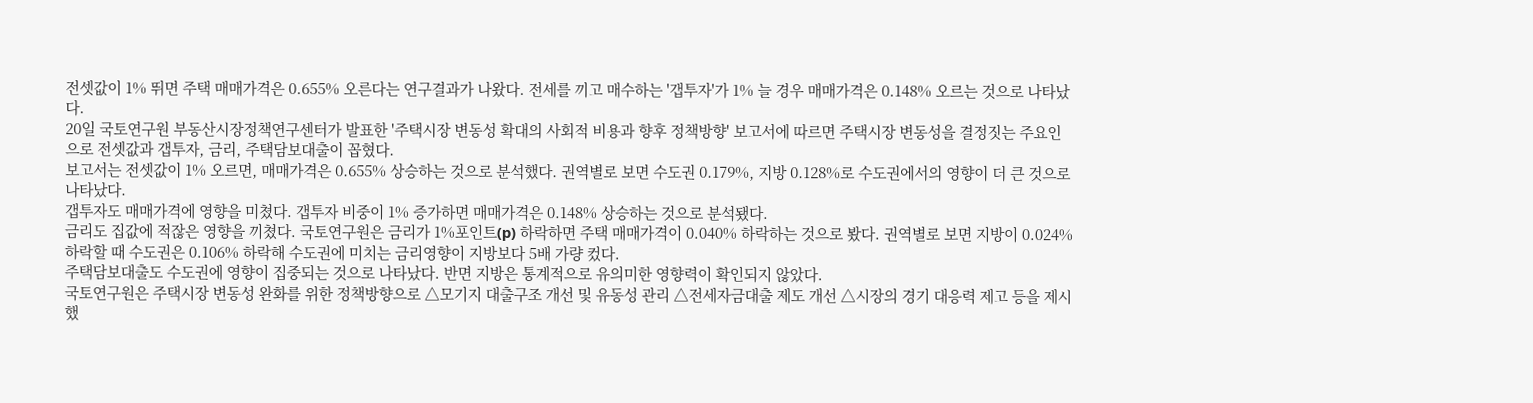전셋값이 1% 뛰면 주택 매매가격은 0.655% 오른다는 연구결과가 나왔다. 전세를 끼고 매수하는 '갭투자'가 1% 늘 경우 매매가격은 0.148% 오르는 것으로 나타났다.
20일 국토연구원 부동산시장정책연구센터가 발표한 '주택시장 변동성 확대의 사회적 비용과 향후 정책방향' 보고서에 따르면 주택시장 변동성을 결정짓는 주요인으로 전셋값과 갭투자, 금리, 주택담보대출이 꼽혔다.
보고서는 전셋값이 1% 오르면, 매매가격은 0.655% 상승하는 것으로 분석했다. 권역별로 보면 수도권 0.179%, 지방 0.128%로 수도권에서의 영향이 더 큰 것으로 나타났다.
갭투자도 매매가격에 영향을 미쳤다. 갭투자 비중이 1% 증가하면 매매가격은 0.148% 상승하는 것으로 분석됐다.
금리도 집값에 적잖은 영향을 끼쳤다. 국토연구원은 금리가 1%포인트(p) 하락하면 주택 매매가격이 0.040% 하락하는 것으로 봤다. 권역별로 보면 지방이 0.024% 하락할 때 수도권은 0.106% 하락해 수도권에 미치는 금리영향이 지방보다 5배 가량 컸다.
주택담보대출도 수도권에 영향이 집중되는 것으로 나타났다. 반면 지방은 통계적으로 유의미한 영향력이 확인되지 않았다.
국토연구원은 주택시장 변동성 완화를 위한 정책방향으로 △모기지 대출구조 개선 및 유동성 관리 △전세자금대출 제도 개선 △시장의 경기 대응력 제고 등을 제시했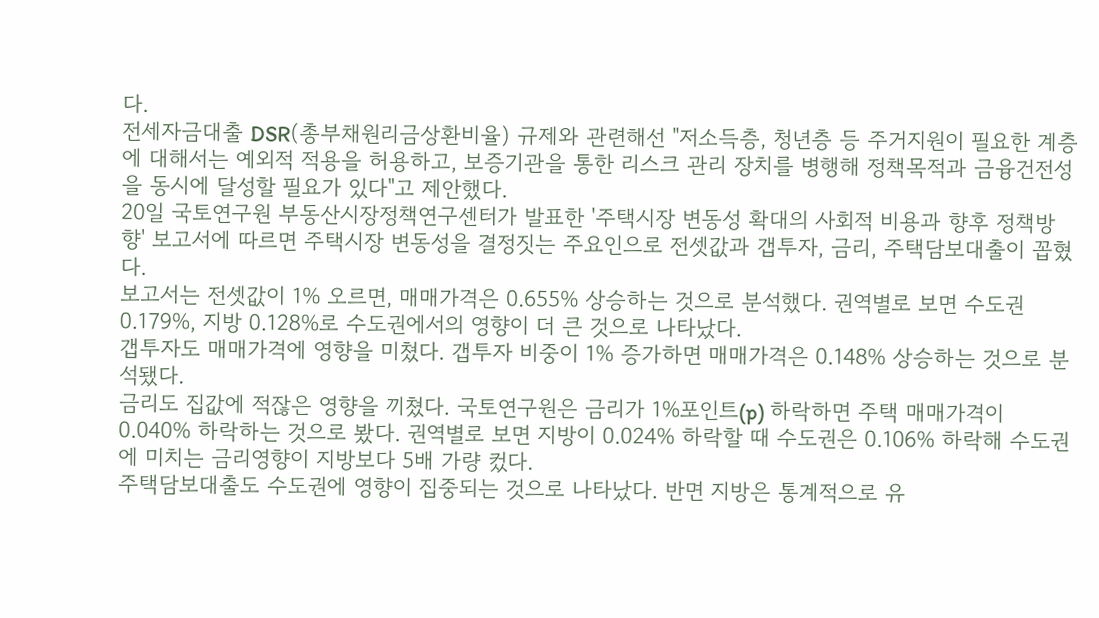다.
전세자금대출 DSR(총부채원리금상환비율) 규제와 관련해선 "저소득층, 청년층 등 주거지원이 필요한 계층에 대해서는 예외적 적용을 허용하고, 보증기관을 통한 리스크 관리 장치를 병행해 정책목적과 금융건전성을 동시에 달성할 필요가 있다"고 제안했다.
20일 국토연구원 부동산시장정책연구센터가 발표한 '주택시장 변동성 확대의 사회적 비용과 향후 정책방향' 보고서에 따르면 주택시장 변동성을 결정짓는 주요인으로 전셋값과 갭투자, 금리, 주택담보대출이 꼽혔다.
보고서는 전셋값이 1% 오르면, 매매가격은 0.655% 상승하는 것으로 분석했다. 권역별로 보면 수도권 0.179%, 지방 0.128%로 수도권에서의 영향이 더 큰 것으로 나타났다.
갭투자도 매매가격에 영향을 미쳤다. 갭투자 비중이 1% 증가하면 매매가격은 0.148% 상승하는 것으로 분석됐다.
금리도 집값에 적잖은 영향을 끼쳤다. 국토연구원은 금리가 1%포인트(p) 하락하면 주택 매매가격이 0.040% 하락하는 것으로 봤다. 권역별로 보면 지방이 0.024% 하락할 때 수도권은 0.106% 하락해 수도권에 미치는 금리영향이 지방보다 5배 가량 컸다.
주택담보대출도 수도권에 영향이 집중되는 것으로 나타났다. 반면 지방은 통계적으로 유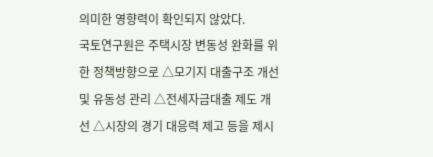의미한 영향력이 확인되지 않았다.
국토연구원은 주택시장 변동성 완화를 위한 정책방향으로 △모기지 대출구조 개선 및 유동성 관리 △전세자금대출 제도 개선 △시장의 경기 대응력 제고 등을 제시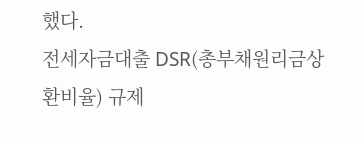했다.
전세자금대출 DSR(총부채원리금상환비율) 규제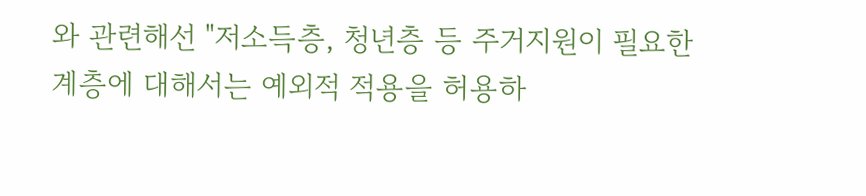와 관련해선 "저소득층, 청년층 등 주거지원이 필요한 계층에 대해서는 예외적 적용을 허용하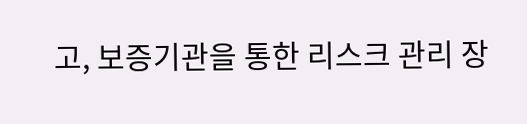고, 보증기관을 통한 리스크 관리 장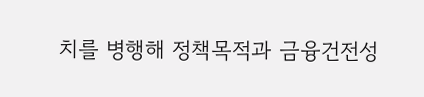치를 병행해 정책목적과 금융건전성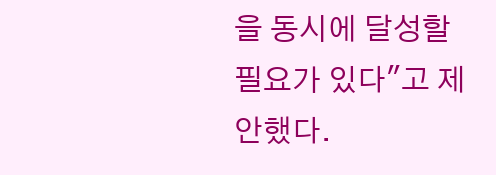을 동시에 달성할 필요가 있다"고 제안했다.